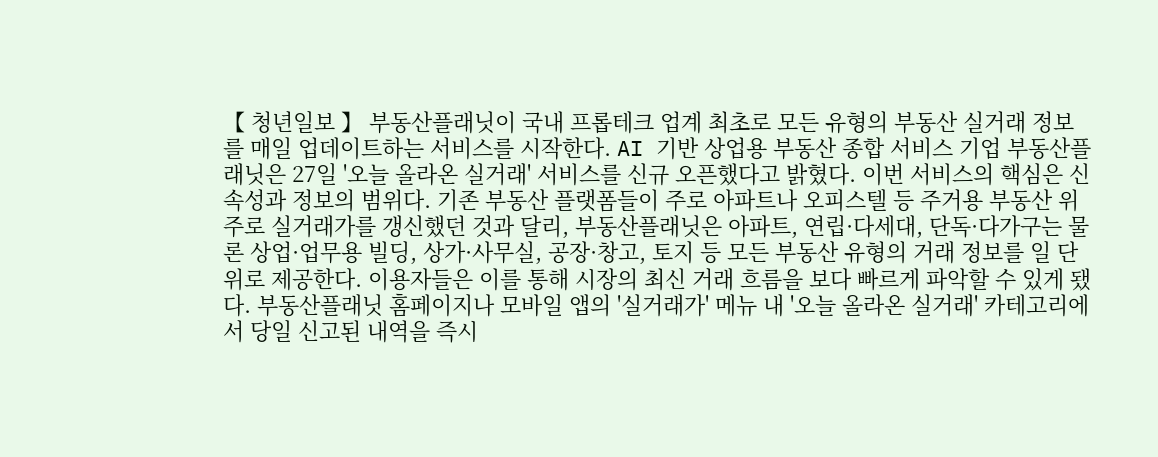【 청년일보 】 부동산플래닛이 국내 프롭테크 업계 최초로 모든 유형의 부동산 실거래 정보를 매일 업데이트하는 서비스를 시작한다. AI 기반 상업용 부동산 종합 서비스 기업 부동산플래닛은 27일 '오늘 올라온 실거래' 서비스를 신규 오픈했다고 밝혔다. 이번 서비스의 핵심은 신속성과 정보의 범위다. 기존 부동산 플랫폼들이 주로 아파트나 오피스텔 등 주거용 부동산 위주로 실거래가를 갱신했던 것과 달리, 부동산플래닛은 아파트, 연립·다세대, 단독·다가구는 물론 상업·업무용 빌딩, 상가·사무실, 공장·창고, 토지 등 모든 부동산 유형의 거래 정보를 일 단위로 제공한다. 이용자들은 이를 통해 시장의 최신 거래 흐름을 보다 빠르게 파악할 수 있게 됐다. 부동산플래닛 홈페이지나 모바일 앱의 '실거래가' 메뉴 내 '오늘 올라온 실거래' 카테고리에서 당일 신고된 내역을 즉시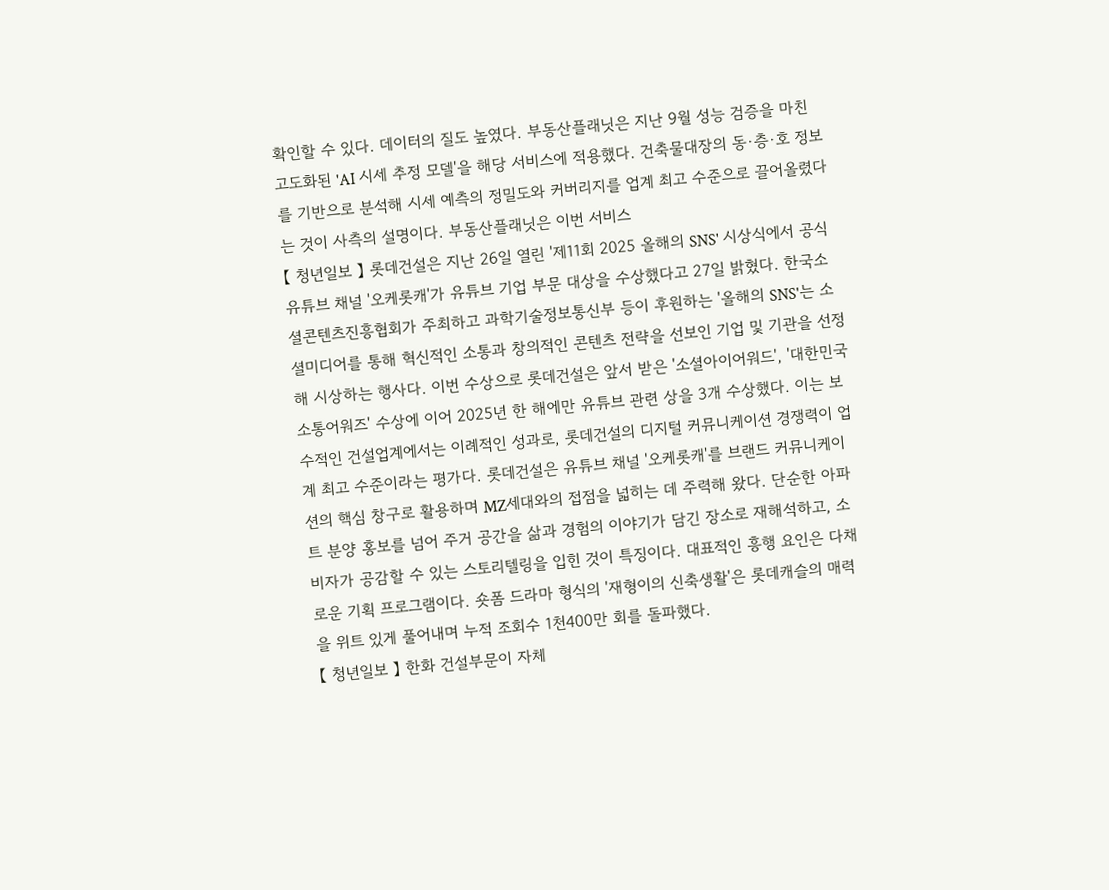확인할 수 있다. 데이터의 질도 높였다. 부동산플래닛은 지난 9월 성능 검증을 마친 고도화된 'AI 시세 추정 모델'을 해당 서비스에 적용했다. 건축물대장의 동·층·호 정보를 기반으로 분석해 시세 예측의 정밀도와 커버리지를 업계 최고 수준으로 끌어올렸다는 것이 사측의 설명이다. 부동산플래닛은 이번 서비스
【 청년일보 】 롯데건설은 지난 26일 열린 '제11회 2025 올해의 SNS' 시상식에서 공식 유튜브 채널 '오케롯캐'가 유튜브 기업 부문 대상을 수상했다고 27일 밝혔다. 한국소셜콘텐츠진흥협회가 주최하고 과학기술정보통신부 등이 후원하는 '올해의 SNS'는 소셜미디어를 통해 혁신적인 소통과 창의적인 콘텐츠 전략을 선보인 기업 및 기관을 선정해 시상하는 행사다. 이번 수상으로 롯데건설은 앞서 받은 '소셜아이어워드', '대한민국소통어워즈' 수상에 이어 2025년 한 해에만 유튜브 관련 상을 3개 수상했다. 이는 보수적인 건설업계에서는 이례적인 성과로, 롯데건설의 디지털 커뮤니케이션 경쟁력이 업계 최고 수준이라는 평가다. 롯데건설은 유튜브 채널 '오케롯캐'를 브랜드 커뮤니케이션의 핵심 창구로 활용하며 MZ세대와의 접점을 넓히는 데 주력해 왔다. 단순한 아파트 분양 홍보를 넘어 주거 공간을 삶과 경험의 이야기가 담긴 장소로 재해석하고, 소비자가 공감할 수 있는 스토리텔링을 입힌 것이 특징이다. 대표적인 흥행 요인은 다채로운 기획 프로그램이다. 숏폼 드라마 형식의 '재형이의 신축생활'은 롯데캐슬의 매력을 위트 있게 풀어내며 누적 조회수 1천400만 회를 돌파했다.
【 청년일보 】 한화 건설부문이 자체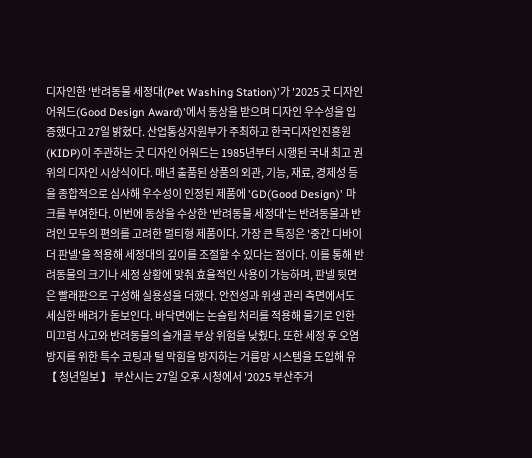디자인한 '반려동물 세정대(Pet Washing Station)'가 '2025 굿 디자인 어워드(Good Design Award)'에서 동상을 받으며 디자인 우수성을 입증했다고 27일 밝혔다. 산업통상자원부가 주최하고 한국디자인진흥원(KIDP)이 주관하는 굿 디자인 어워드는 1985년부터 시행된 국내 최고 권위의 디자인 시상식이다. 매년 출품된 상품의 외관, 기능, 재료, 경제성 등을 종합적으로 심사해 우수성이 인정된 제품에 'GD(Good Design)' 마크를 부여한다. 이번에 동상을 수상한 '반려동물 세정대'는 반려동물과 반려인 모두의 편의를 고려한 멀티형 제품이다. 가장 큰 특징은 '중간 디바이더 판넬'을 적용해 세정대의 깊이를 조절할 수 있다는 점이다. 이를 통해 반려동물의 크기나 세정 상황에 맞춰 효율적인 사용이 가능하며, 판넬 뒷면은 빨래판으로 구성해 실용성을 더했다. 안전성과 위생 관리 측면에서도 세심한 배려가 돋보인다. 바닥면에는 논슬립 처리를 적용해 물기로 인한 미끄럼 사고와 반려동물의 슬개골 부상 위험을 낮췄다. 또한 세정 후 오염 방지를 위한 특수 코팅과 털 막힘을 방지하는 거름망 시스템을 도입해 유
【 청년일보 】 부산시는 27일 오후 시청에서 '2025 부산주거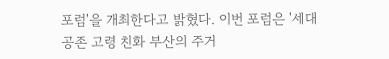포럼'을 개최한다고 밝혔다. 이번 포럼은 '세대 공존 고령 친화 부산의 주거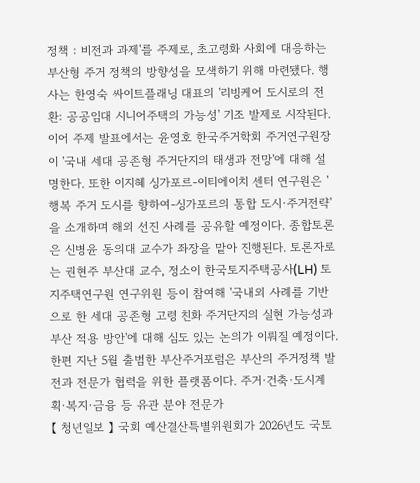정책 : 비전과 과제'를 주제로, 초고령화 사회에 대응하는 부산형 주거 정책의 방향성을 모색하기 위해 마련됐다. 행사는 한영숙 싸이트플래닝 대표의 '리빙케어 도시로의 전환: 공공임대 시니어주택의 가능성' 기조 발제로 시작된다. 이어 주제 발표에서는 윤영호 한국주거학회 주거연구원장이 '국내 세대 공존형 주거단지의 태생과 전망'에 대해 설명한다. 또한 이지혜 싱가포르-이티에이치 센터 연구원은 '행복 주거 도시를 향하여-싱가포르의 통합 도시·주거전략'을 소개하며 해외 선진 사례를 공유할 예정이다. 종합토론은 신병윤 동의대 교수가 좌장을 맡아 진행된다. 토론자로는 권현주 부산대 교수, 정소이 한국토지주택공사(LH) 토지주택연구원 연구위원 등이 참여해 '국내외 사례를 기반으로 한 세대 공존형 고령 친화 주거단지의 실현 가능성과 부산 적용 방안'에 대해 심도 있는 논의가 이뤄질 예정이다. 한편 지난 5월 출범한 부산주거포럼은 부산의 주거정책 발전과 전문가 협력을 위한 플랫폼이다. 주거·건축·도시계획·복지·금융 등 유관 분야 전문가
【 청년일보 】 국회 예산결산특별위원회가 2026년도 국토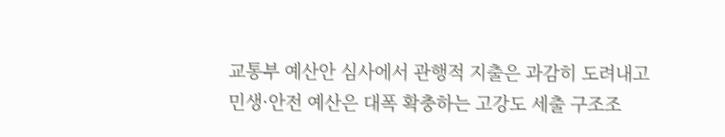교통부 예산안 심사에서 관행적 지출은 과감히 도려내고 민생·안전 예산은 대폭 확충하는 고강도 세출 구조조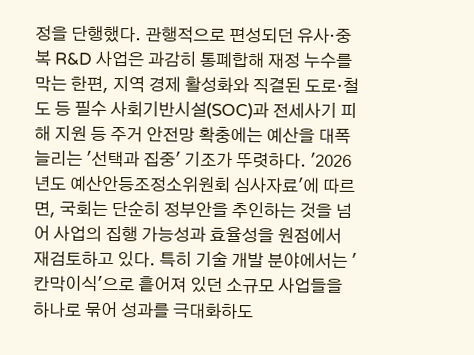정을 단행했다. 관행적으로 편성되던 유사·중복 R&D 사업은 과감히 통폐합해 재정 누수를 막는 한편, 지역 경제 활성화와 직결된 도로·철도 등 필수 사회기반시설(SOC)과 전세사기 피해 지원 등 주거 안전망 확충에는 예산을 대폭 늘리는 '선택과 집중' 기조가 뚜렷하다. '2026년도 예산안등조정소위원회 심사자료'에 따르면, 국회는 단순히 정부안을 추인하는 것을 넘어 사업의 집행 가능성과 효율성을 원점에서 재검토하고 있다. 특히 기술 개발 분야에서는 '칸막이식'으로 흩어져 있던 소규모 사업들을 하나로 묶어 성과를 극대화하도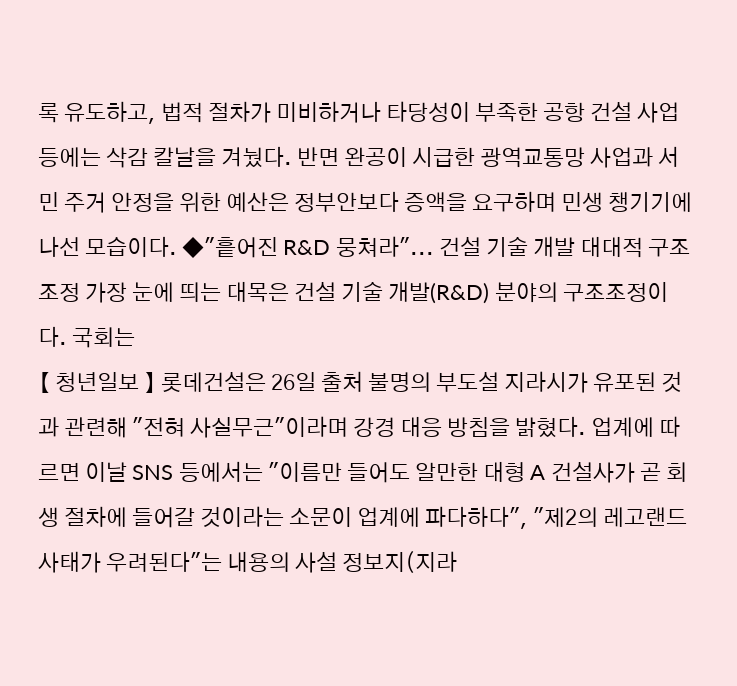록 유도하고, 법적 절차가 미비하거나 타당성이 부족한 공항 건설 사업 등에는 삭감 칼날을 겨눴다. 반면 완공이 시급한 광역교통망 사업과 서민 주거 안정을 위한 예산은 정부안보다 증액을 요구하며 민생 챙기기에 나선 모습이다. ◆"흩어진 R&D 뭉쳐라"... 건설 기술 개발 대대적 구조조정 가장 눈에 띄는 대목은 건설 기술 개발(R&D) 분야의 구조조정이다. 국회는
【 청년일보 】 롯데건설은 26일 출처 불명의 부도설 지라시가 유포된 것과 관련해 "전혀 사실무근"이라며 강경 대응 방침을 밝혔다. 업계에 따르면 이날 SNS 등에서는 "이름만 들어도 알만한 대형 A 건설사가 곧 회생 절차에 들어갈 것이라는 소문이 업계에 파다하다", "제2의 레고랜드 사태가 우려된다"는 내용의 사설 정보지(지라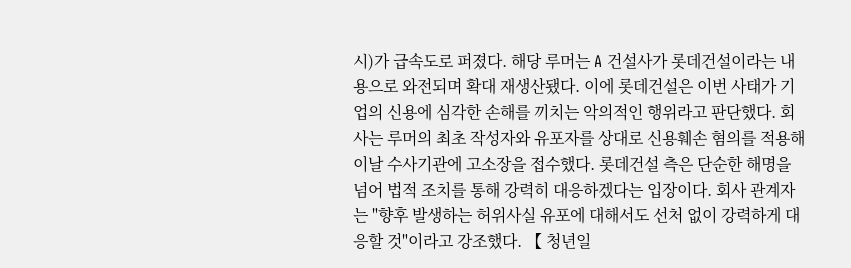시)가 급속도로 퍼졌다. 해당 루머는 A 건설사가 롯데건설이라는 내용으로 와전되며 확대 재생산됐다. 이에 롯데건설은 이번 사태가 기업의 신용에 심각한 손해를 끼치는 악의적인 행위라고 판단했다. 회사는 루머의 최초 작성자와 유포자를 상대로 신용훼손 혐의를 적용해 이날 수사기관에 고소장을 접수했다. 롯데건설 측은 단순한 해명을 넘어 법적 조치를 통해 강력히 대응하겠다는 입장이다. 회사 관계자는 "향후 발생하는 허위사실 유포에 대해서도 선처 없이 강력하게 대응할 것"이라고 강조했다. 【 청년일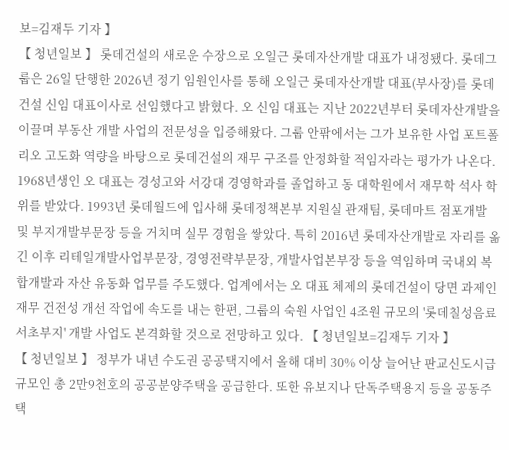보=김재두 기자 】
【 청년일보 】 롯데건설의 새로운 수장으로 오일근 롯데자산개발 대표가 내정됐다. 롯데그룹은 26일 단행한 2026년 정기 임원인사를 통해 오일근 롯데자산개발 대표(부사장)를 롯데건설 신임 대표이사로 선임했다고 밝혔다. 오 신임 대표는 지난 2022년부터 롯데자산개발을 이끌며 부동산 개발 사업의 전문성을 입증해왔다. 그룹 안팎에서는 그가 보유한 사업 포트폴리오 고도화 역량을 바탕으로 롯데건설의 재무 구조를 안정화할 적임자라는 평가가 나온다. 1968년생인 오 대표는 경성고와 서강대 경영학과를 졸업하고 동 대학원에서 재무학 석사 학위를 받았다. 1993년 롯데월드에 입사해 롯데정책본부 지원실 관재팀, 롯데마트 점포개발 및 부지개발부문장 등을 거치며 실무 경험을 쌓았다. 특히 2016년 롯데자산개발로 자리를 옮긴 이후 리테일개발사업부문장, 경영전략부문장, 개발사업본부장 등을 역임하며 국내외 복합개발과 자산 유동화 업무를 주도했다. 업계에서는 오 대표 체제의 롯데건설이 당면 과제인 재무 건전성 개선 작업에 속도를 내는 한편, 그룹의 숙원 사업인 4조원 규모의 '롯데칠성음료 서초부지' 개발 사업도 본격화할 것으로 전망하고 있다. 【 청년일보=김재두 기자 】
【 청년일보 】 정부가 내년 수도권 공공택지에서 올해 대비 30% 이상 늘어난 판교신도시급 규모인 총 2만9천호의 공공분양주택을 공급한다. 또한 유보지나 단독주택용지 등을 공동주택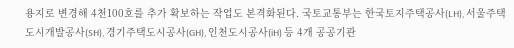용지로 변경해 4천100호를 추가 확보하는 작업도 본격화된다. 국토교통부는 한국토지주택공사(LH), 서울주택도시개발공사(SH), 경기주택도시공사(GH), 인천도시공사(iH) 등 4개 공공기관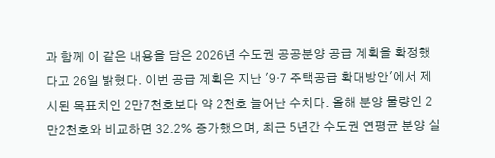과 함께 이 같은 내용을 담은 2026년 수도권 공공분양 공급 계획을 확정했다고 26일 밝혔다. 이번 공급 계획은 지난 '9·7 주택공급 확대방안'에서 제시된 목표치인 2만7천호보다 약 2천호 늘어난 수치다. 올해 분양 물량인 2만2천호와 비교하면 32.2% 증가했으며, 최근 5년간 수도권 연평균 분양 실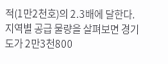적(1만2천호)의 2.3배에 달한다. 지역별 공급 물량을 살펴보면 경기도가 2만3천800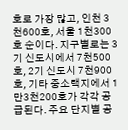호로 가장 많고, 인천 3천600호, 서울 1천300호 순이다. 지구별로는 3기 신도시에서 7천500호, 2기 신도시 7천900호, 기타 중소택지에서 1만3천200호가 각각 공급된다. 주요 단지별 공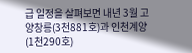급 일정을 살펴보면 내년 3월 고양창릉(3천881호)과 인천계양(1천290호)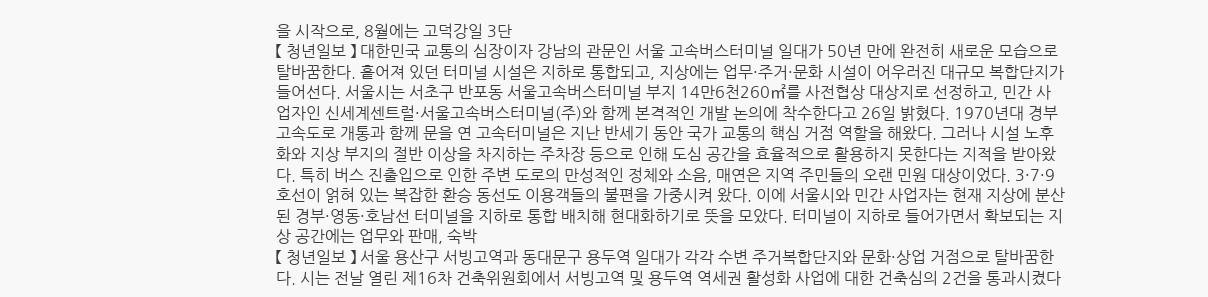을 시작으로, 8월에는 고덕강일 3단
【 청년일보 】 대한민국 교통의 심장이자 강남의 관문인 서울 고속버스터미널 일대가 50년 만에 완전히 새로운 모습으로 탈바꿈한다. 흩어져 있던 터미널 시설은 지하로 통합되고, 지상에는 업무·주거·문화 시설이 어우러진 대규모 복합단지가 들어선다. 서울시는 서초구 반포동 서울고속버스터미널 부지 14만6천260㎡를 사전협상 대상지로 선정하고, 민간 사업자인 신세계센트럴·서울고속버스터미널(주)와 함께 본격적인 개발 논의에 착수한다고 26일 밝혔다. 1970년대 경부고속도로 개통과 함께 문을 연 고속터미널은 지난 반세기 동안 국가 교통의 핵심 거점 역할을 해왔다. 그러나 시설 노후화와 지상 부지의 절반 이상을 차지하는 주차장 등으로 인해 도심 공간을 효율적으로 활용하지 못한다는 지적을 받아왔다. 특히 버스 진출입으로 인한 주변 도로의 만성적인 정체와 소음, 매연은 지역 주민들의 오랜 민원 대상이었다. 3·7·9호선이 얽혀 있는 복잡한 환승 동선도 이용객들의 불편을 가중시켜 왔다. 이에 서울시와 민간 사업자는 현재 지상에 분산된 경부·영동·호남선 터미널을 지하로 통합 배치해 현대화하기로 뜻을 모았다. 터미널이 지하로 들어가면서 확보되는 지상 공간에는 업무와 판매, 숙박
【 청년일보 】 서울 용산구 서빙고역과 동대문구 용두역 일대가 각각 수변 주거복합단지와 문화·상업 거점으로 탈바꿈한다. 시는 전날 열린 제16차 건축위원회에서 서빙고역 및 용두역 역세권 활성화 사업에 대한 건축심의 2건을 통과시켰다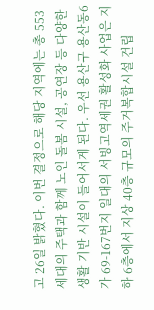고 26일 밝혔다. 이번 결정으로 해당 지역에는 총 553세대의 주택과 함께 노인 돌봄 시설, 공연장 등 다양한 생활 기반 시설이 들어서게 된다. 우선 용산구 용산동6가 69-167번지 일대의 서빙고역세권 활성화 사업은 지하 6층에서 지상 40층 규모의 주거복합시설 건립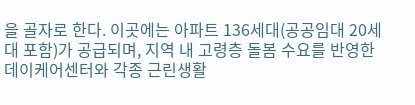을 골자로 한다. 이곳에는 아파트 136세대(공공임대 20세대 포함)가 공급되며, 지역 내 고령층 돌봄 수요를 반영한 데이케어센터와 각종 근린생활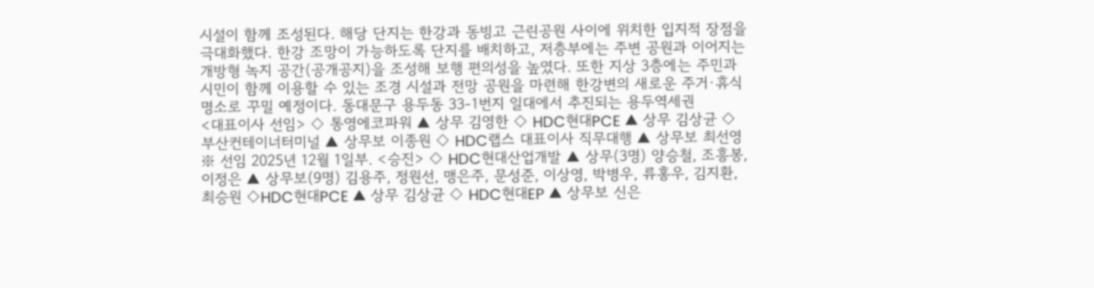시설이 함께 조성된다. 해당 단지는 한강과 동빙고 근린공원 사이에 위치한 입지적 장점을 극대화했다. 한강 조망이 가능하도록 단지를 배치하고, 저층부에는 주변 공원과 이어지는 개방형 녹지 공간(공개공지)을 조성해 보행 편의성을 높였다. 또한 지상 3층에는 주민과 시민이 함께 이용할 수 있는 조경 시설과 전망 공원을 마련해 한강변의 새로운 주거·휴식 명소로 꾸밀 예정이다. 동대문구 용두동 33-1번지 일대에서 추진되는 용두역세권
<대표이사 선임> ◇ 통영에코파워 ▲ 상무 김영한 ◇ HDC현대PCE ▲ 상무 김상균 ◇ 부산컨테이너터미널 ▲ 상무보 이종원 ◇ HDC랩스 대표이사 직무대행 ▲ 상무보 최선영 ※ 선임 2025년 12월 1일부. <승진> ◇ HDC현대산업개발 ▲ 상무(3명) 양승철, 조흥봉, 이정은 ▲ 상무보(9명) 김용주, 정원선, 맹은주, 문성준, 이상영, 박병우, 류홍우, 김지환, 최승원 ◇HDC현대PCE ▲ 상무 김상균 ◇ HDC현대EP ▲ 상무보 신은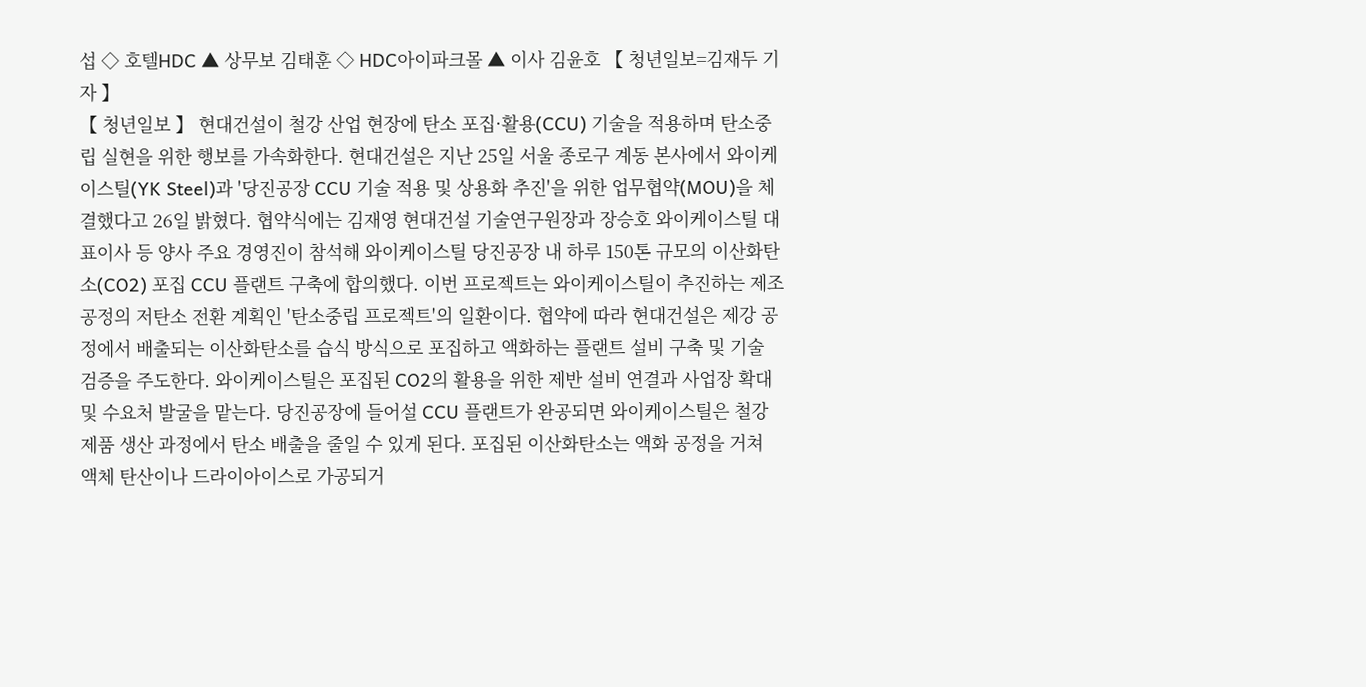섭 ◇ 호텔HDC ▲ 상무보 김태훈 ◇ HDC아이파크몰 ▲ 이사 김윤호 【 청년일보=김재두 기자 】
【 청년일보 】 현대건설이 철강 산업 현장에 탄소 포집·활용(CCU) 기술을 적용하며 탄소중립 실현을 위한 행보를 가속화한다. 현대건설은 지난 25일 서울 종로구 계동 본사에서 와이케이스틸(YK Steel)과 '당진공장 CCU 기술 적용 및 상용화 추진'을 위한 업무협약(MOU)을 체결했다고 26일 밝혔다. 협약식에는 김재영 현대건설 기술연구원장과 장승호 와이케이스틸 대표이사 등 양사 주요 경영진이 참석해 와이케이스틸 당진공장 내 하루 150톤 규모의 이산화탄소(CO2) 포집 CCU 플랜트 구축에 합의했다. 이번 프로젝트는 와이케이스틸이 추진하는 제조 공정의 저탄소 전환 계획인 '탄소중립 프로젝트'의 일환이다. 협약에 따라 현대건설은 제강 공정에서 배출되는 이산화탄소를 습식 방식으로 포집하고 액화하는 플랜트 설비 구축 및 기술 검증을 주도한다. 와이케이스틸은 포집된 CO2의 활용을 위한 제반 설비 연결과 사업장 확대 및 수요처 발굴을 맡는다. 당진공장에 들어설 CCU 플랜트가 완공되면 와이케이스틸은 철강 제품 생산 과정에서 탄소 배출을 줄일 수 있게 된다. 포집된 이산화탄소는 액화 공정을 거쳐 액체 탄산이나 드라이아이스로 가공되거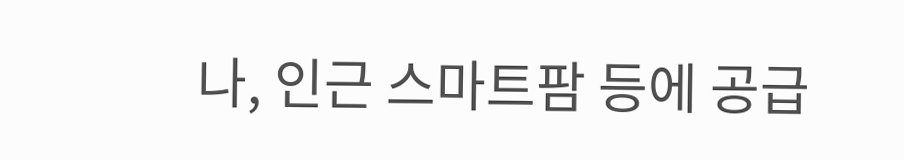나, 인근 스마트팜 등에 공급